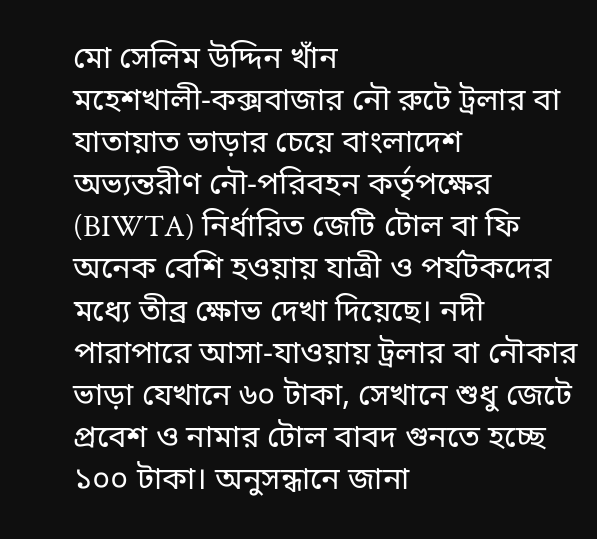মো সেলিম উদ্দিন খাঁন
মহেশখালী-কক্সবাজার নৌ রুটে ট্রলার বা যাতায়াত ভাড়ার চেয়ে বাংলাদেশ অভ্যন্তরীণ নৌ-পরিবহন কর্তৃপক্ষের (BIWTA) নির্ধারিত জেটি টোল বা ফি অনেক বেশি হওয়ায় যাত্রী ও পর্যটকদের মধ্যে তীব্র ক্ষোভ দেখা দিয়েছে। নদী পারাপারে আসা-যাওয়ায় ট্রলার বা নৌকার ভাড়া যেখানে ৬০ টাকা, সেখানে শুধু জেটে প্রবেশ ও নামার টোল বাবদ গুনতে হচ্ছে ১০০ টাকা। অনুসন্ধানে জানা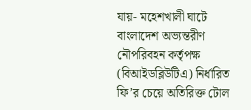যায়- মহেশখালী ঘাটে বাংলাদেশ অভ্যন্তরীণ নৌপরিবহন কর্তৃপক্ষ (বিআইডব্লিউটিএ) নির্ধারিত ফি’র চেয়ে অতিরিক্ত টোল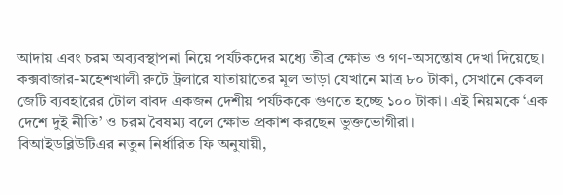আদায় এবং চরম অব্যবস্থাপনা নিয়ে পর্যটকদের মধ্যে তীব্র ক্ষোভ ও গণ-অসন্তোষ দেখা দিয়েছে। কক্সবাজার-মহেশখালী রুটে ট্রলারে যাতায়াতের মূল ভাড়া যেখানে মাত্র ৮০ টাকা, সেখানে কেবল জেটি ব্যবহারের টোল বাবদ একজন দেশীয় পর্যটককে গুণতে হচ্ছে ১০০ টাকা। এই নিয়মকে ‘এক দেশে দুই নীতি’ ও চরম বৈষম্য বলে ক্ষোভ প্রকাশ করছেন ভুক্তভোগীরা।
বিআইডব্লিউটিএর নতুন নির্ধারিত ফি অনুযায়ী,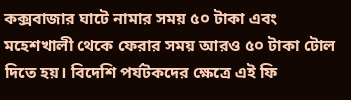কক্সবাজার ঘাটে নামার সময় ৫০ টাকা এবং মহেশখালী থেকে ফেরার সময় আরও ৫০ টাকা টোল দিতে হয়। বিদেশি পর্যটকদের ক্ষেত্রে এই ফি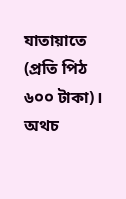যাতায়াতে (প্রতি পিঠ ৬০০ টাকা)। অথচ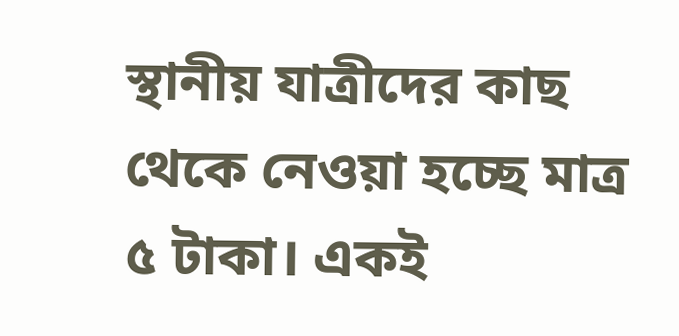স্থানীয় যাত্রীদের কাছ থেকে নেওয়া হচ্ছে মাত্র ৫ টাকা। একই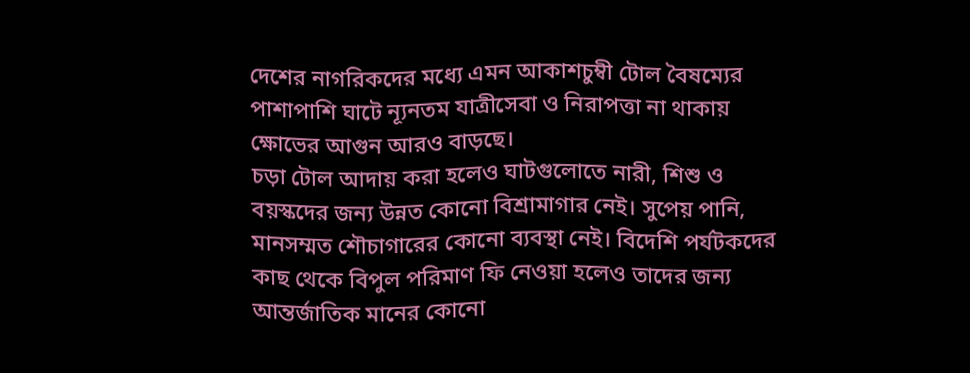দেশের নাগরিকদের মধ্যে এমন আকাশচুম্বী টোল বৈষম্যের পাশাপাশি ঘাটে ন্যূনতম যাত্রীসেবা ও নিরাপত্তা না থাকায় ক্ষোভের আগুন আরও বাড়ছে।
চড়া টোল আদায় করা হলেও ঘাটগুলোতে নারী, শিশু ও বয়স্কদের জন্য উন্নত কোনো বিশ্রামাগার নেই। সুপেয় পানি, মানসম্মত শৌচাগারের কোনো ব্যবস্থা নেই। বিদেশি পর্যটকদের কাছ থেকে বিপুল পরিমাণ ফি নেওয়া হলেও তাদের জন্য আন্তর্জাতিক মানের কোনো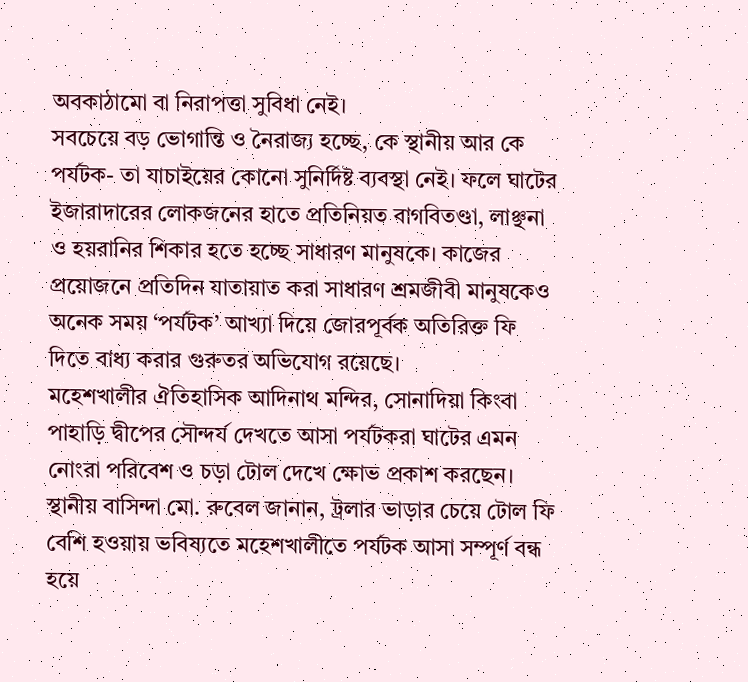অবকাঠামো বা নিরাপত্তা সুবিধা নেই।
সবচেয়ে বড় ভোগান্তি ও নৈরাজ্য হচ্ছে, কে স্থানীয় আর কে পর্যটক- তা যাচাইয়ের কোনো সুনির্দিষ্ট ব্যবস্থা নেই। ফলে ঘাটের ইজারাদারের লোকজনের হাতে প্রতিনিয়ত বাগবিতণ্ডা, লাঞ্ছনা ও হয়রানির শিকার হতে হচ্ছে সাধারণ মানুষকে। কাজের প্রয়োজনে প্রতিদিন যাতায়াত করা সাধারণ শ্রমজীবী মানুষকেও অনেক সময় ‘পর্যটক’ আখ্যা দিয়ে জোরপূর্বক অতিরিক্ত ফি দিতে বাধ্য করার গুরুতর অভিযোগ রয়েছে।
মহেশখালীর ঐতিহাসিক আদিনাথ মন্দির, সোনাদিয়া কিংবা পাহাড়ি দ্বীপের সৌন্দর্য দেখতে আসা পর্যটকরা ঘাটের এমন নোংরা পরিবেশ ও চড়া টোল দেখে ক্ষোভ প্রকাশ করছেন।
স্থানীয় বাসিন্দা মো. রুবেল জানান, ট্রলার ভাড়ার চেয়ে টোল ফি বেশি হওয়ায় ভবিষ্যতে মহেশখালীতে পর্যটক আসা সম্পূর্ণ বন্ধ হয়ে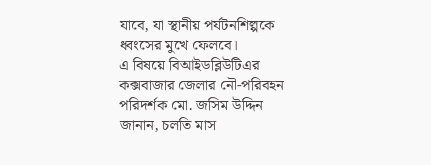যাবে, যা স্থানীয় পর্যটনশিল্পকে ধ্বংসের মুখে ফেলবে।
এ বিষয়ে বিআইডব্লিউটিএর কক্সবাজার জেলার নৌ-পরিবহন পরিদর্শক মো. জসিম উদ্দিন জানান, চলতি মাস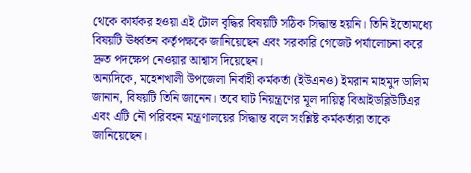থেকে কার্যকর হওয়া এই টোল বৃদ্ধির বিষয়টি সঠিক সিদ্ধান্ত হয়নি। তিনি ইতোমধ্যে বিষয়টি ঊর্ধ্বতন কর্তৃপক্ষকে জানিয়েছেন এবং সরকারি গেজেট পর্যালোচনা করে দ্রুত পদক্ষেপ নেওয়ার আশ্বাস দিয়েছেন।
অন্যদিকে, মহেশখালী উপজেলা নির্বাহী কর্মকর্তা (ইউএনও) ইমরান মাহমুদ ডালিম জানান, বিষয়টি তিনি জানেন। তবে ঘাট নিয়ন্ত্রণের মূল দায়িত্ব বিআইডব্লিউটিএর এবং এটি নৌ পরিবহন মন্ত্রণালয়ের সিদ্ধান্ত বলে সংশ্লিষ্ট কর্মকর্তারা তাকে জানিয়েছেন।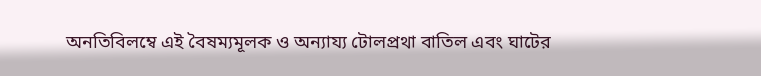অনতিবিলম্বে এই বৈষম্যমূলক ও অন্যায্য টোলপ্রথা বাতিল এবং ঘাটের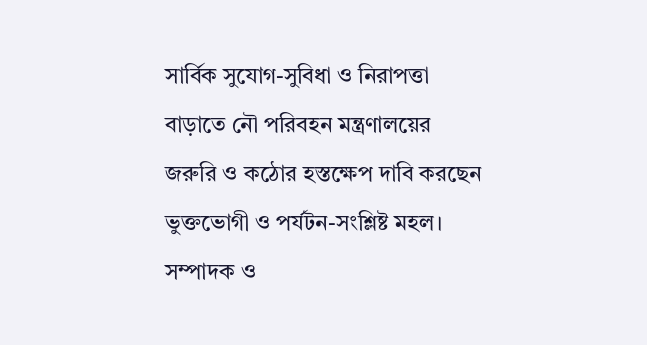সার্বিক সুযোগ-সুবিধা ও নিরাপত্তা বাড়াতে নৌ পরিবহন মন্ত্রণালয়ের জরুরি ও কঠোর হস্তক্ষেপ দাবি করছেন ভুক্তভোগী ও পর্যটন-সংশ্লিষ্ট মহল।
সম্পাদক ও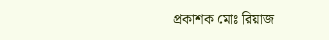প্রকাশক মোঃ রিয়াজ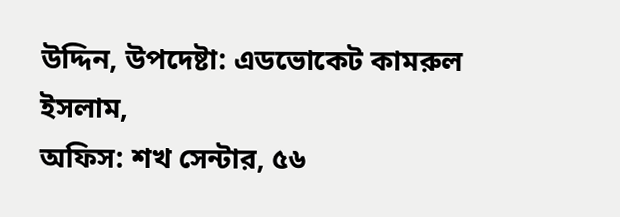উদ্দিন, উপদেষ্টা: এডভোকেট কামরুল ইসলাম,
অফিস: শখ সেন্টার, ৫৬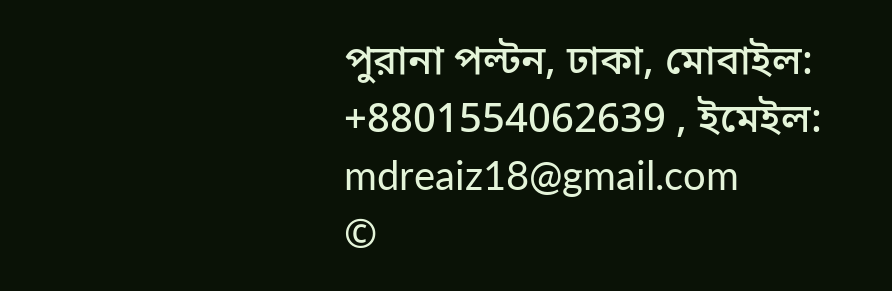পুরানা পল্টন, ঢাকা, মোবাইল: +8801554062639 , ইমেইল: mdreaiz18@gmail.com
©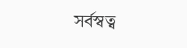সর্বস্বত্ব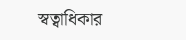স্বত্বাধিকার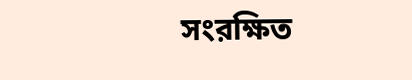সংরক্ষিত